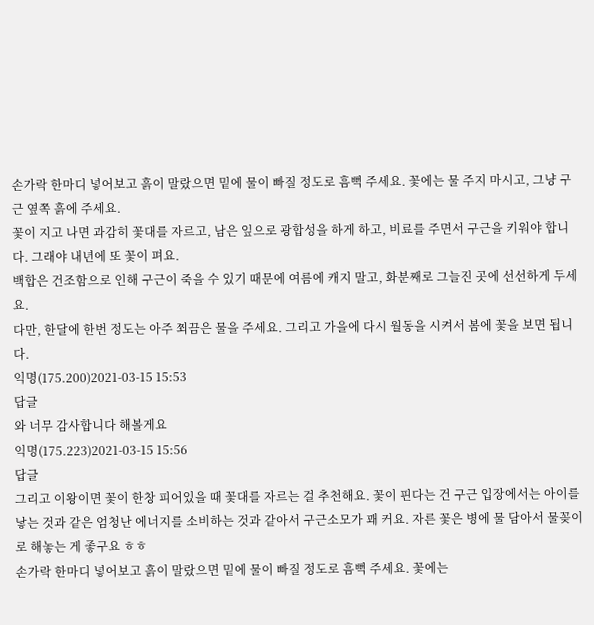손가락 한마디 넣어보고 흙이 말랐으면 밑에 물이 빠질 정도로 흠뻑 주세요. 꽃에는 물 주지 마시고, 그냥 구근 옆쪽 흙에 주세요.
꽃이 지고 나면 과감히 꽃대를 자르고, 남은 잎으로 광합성을 하게 하고, 비료를 주면서 구근을 키워야 합니다. 그래야 내년에 또 꽃이 펴요.
백합은 건조함으로 인해 구근이 죽을 수 있기 때문에 여름에 캐지 말고, 화분째로 그늘진 곳에 선선하게 두세요.
다만, 한달에 한번 정도는 아주 쬐끔은 물을 주세요. 그리고 가을에 다시 월동을 시켜서 봄에 꽃을 보면 됩니다.
익명(175.200)2021-03-15 15:53
답글
와 너무 감사합니다 해볼게요
익명(175.223)2021-03-15 15:56
답글
그리고 이왕이면 꽃이 한창 피어있을 때 꽃대를 자르는 걸 추천해요. 꽃이 핀다는 건 구근 입장에서는 아이를 낳는 것과 같은 엄청난 에너지를 소비하는 것과 같아서 구근소모가 꽤 커요. 자른 꽃은 병에 물 담아서 물꽂이로 해놓는 게 좋구요 ㅎㅎ
손가락 한마디 넣어보고 흙이 말랐으면 밑에 물이 빠질 정도로 흠뻑 주세요. 꽃에는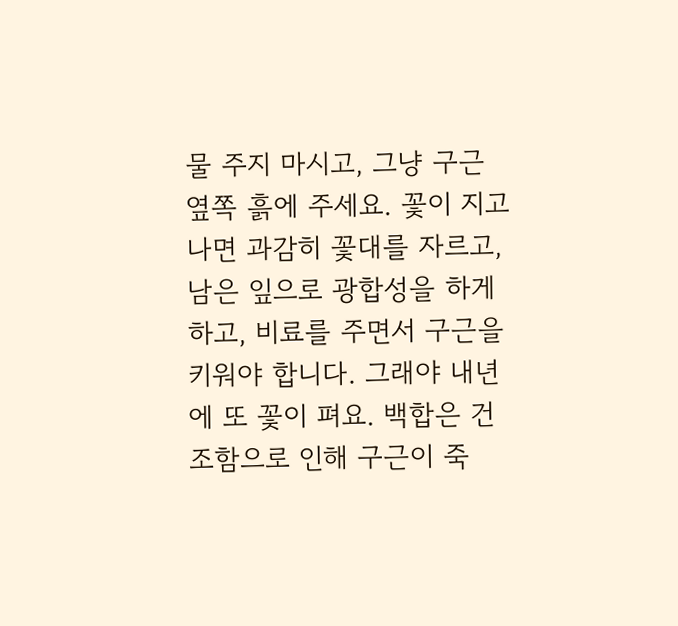물 주지 마시고, 그냥 구근 옆쪽 흙에 주세요. 꽃이 지고 나면 과감히 꽃대를 자르고, 남은 잎으로 광합성을 하게 하고, 비료를 주면서 구근을 키워야 합니다. 그래야 내년에 또 꽃이 펴요. 백합은 건조함으로 인해 구근이 죽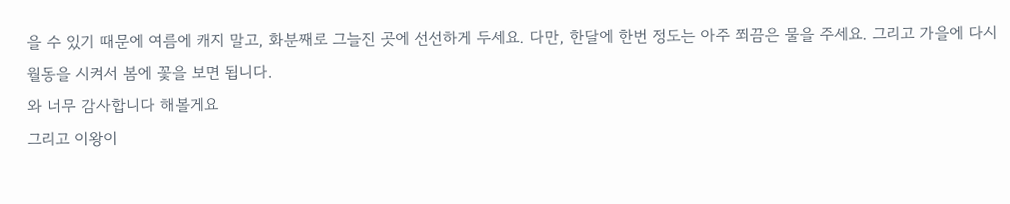을 수 있기 때문에 여름에 캐지 말고, 화분째로 그늘진 곳에 선선하게 두세요. 다만, 한달에 한번 정도는 아주 쬐끔은 물을 주세요. 그리고 가을에 다시 월동을 시켜서 봄에 꽃을 보면 됩니다.
와 너무 감사합니다 해볼게요
그리고 이왕이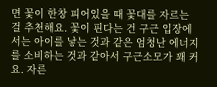면 꽃이 한창 피어있을 때 꽃대를 자르는 걸 추천해요. 꽃이 핀다는 건 구근 입장에서는 아이를 낳는 것과 같은 엄청난 에너지를 소비하는 것과 같아서 구근소모가 꽤 커요. 자른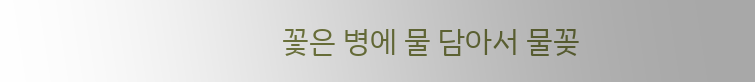꽃은 병에 물 담아서 물꽂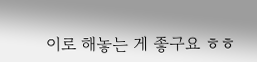이로 해놓는 게 좋구요 ㅎㅎ